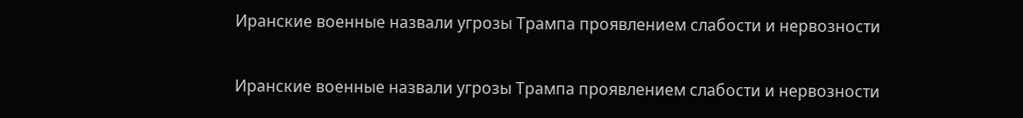Иранские военные назвали угрозы Трампа проявлением слабости и нервозности

Иранские военные назвали угрозы Трампа проявлением слабости и нервозности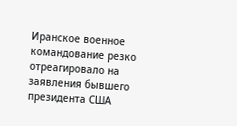Иранское военное командование резко отреагировало на заявления бывшего президента США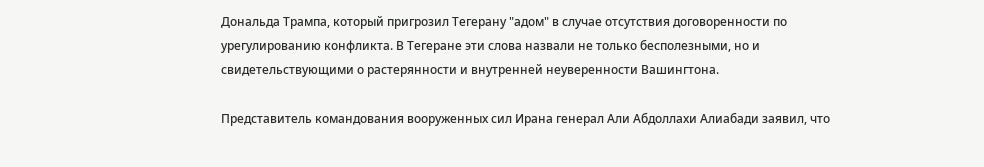Дональда Трампа, который пригрозил Тегерану "адом" в случае отсутствия договоренности по урегулированию конфликта. В Тегеране эти слова назвали не только бесполезными, но и свидетельствующими о растерянности и внутренней неуверенности Вашингтона.

Представитель командования вооруженных сил Ирана генерал Али Абдоллахи Алиабади заявил, что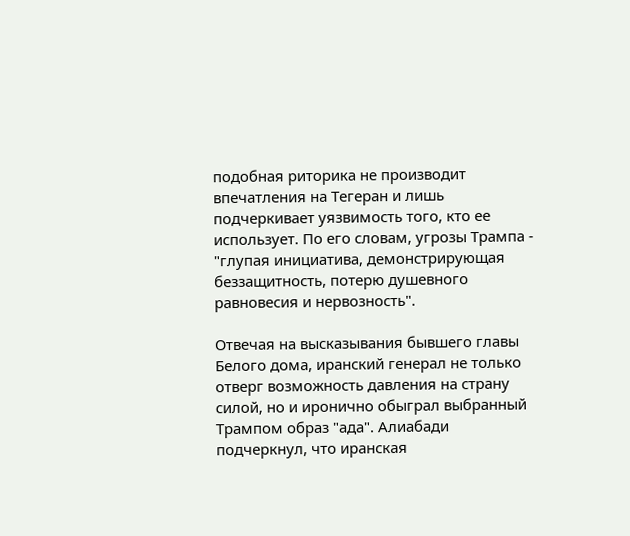подобная риторика не производит впечатления на Тегеран и лишь подчеркивает уязвимость того, кто ее использует. По его словам, угрозы Трампа - "глупая инициатива, демонстрирующая беззащитность, потерю душевного равновесия и нервозность".

Отвечая на высказывания бывшего главы Белого дома, иранский генерал не только отверг возможность давления на страну силой, но и иронично обыграл выбранный Трампом образ "ада". Алиабади подчеркнул, что иранская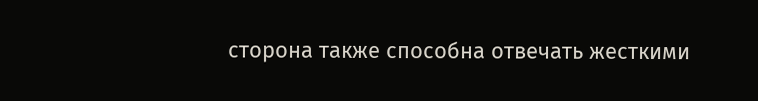сторона также способна отвечать жесткими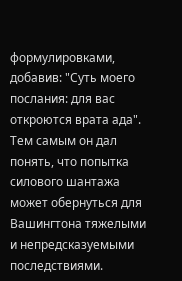формулировками, добавив: "Суть моего послания: для вас откроются врата ада". Тем самым он дал понять, что попытка силового шантажа может обернуться для Вашингтона тяжелыми и непредсказуемыми последствиями.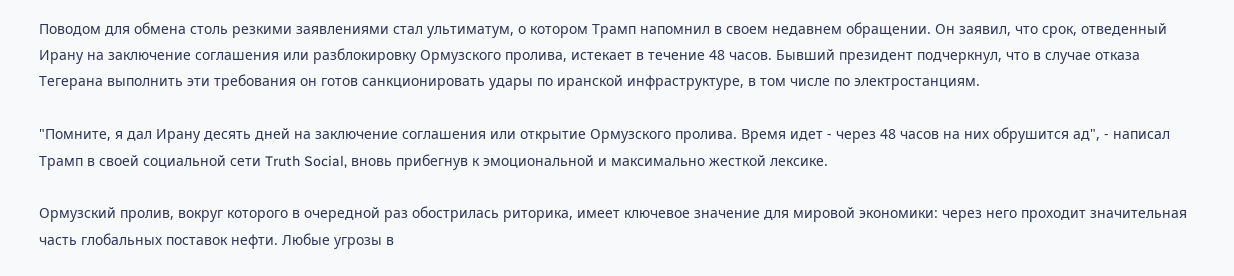Поводом для обмена столь резкими заявлениями стал ультиматум, о котором Трамп напомнил в своем недавнем обращении. Он заявил, что срок, отведенный Ирану на заключение соглашения или разблокировку Ормузского пролива, истекает в течение 48 часов. Бывший президент подчеркнул, что в случае отказа Тегерана выполнить эти требования он готов санкционировать удары по иранской инфраструктуре, в том числе по электростанциям.

"Помните, я дал Ирану десять дней на заключение соглашения или открытие Ормузского пролива. Время идет - через 48 часов на них обрушится ад", - написал Трамп в своей социальной сети Truth Social, вновь прибегнув к эмоциональной и максимально жесткой лексике.

Ормузский пролив, вокруг которого в очередной раз обострилась риторика, имеет ключевое значение для мировой экономики: через него проходит значительная часть глобальных поставок нефти. Любые угрозы в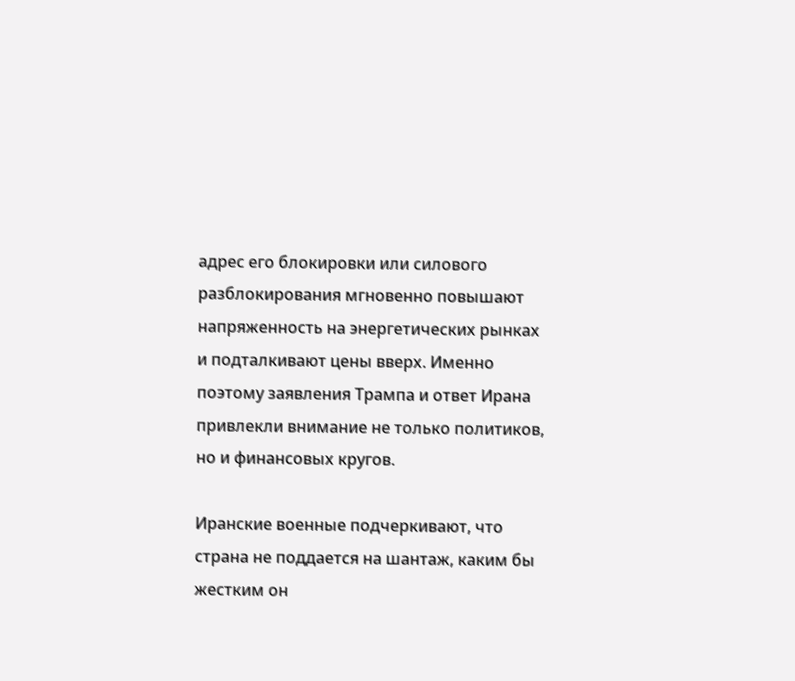адрес его блокировки или силового разблокирования мгновенно повышают напряженность на энергетических рынках и подталкивают цены вверх. Именно поэтому заявления Трампа и ответ Ирана привлекли внимание не только политиков, но и финансовых кругов.

Иранские военные подчеркивают, что страна не поддается на шантаж, каким бы жестким он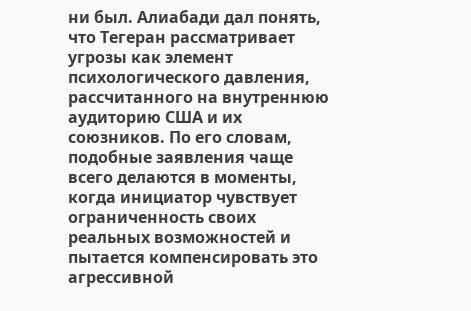ни был. Алиабади дал понять, что Тегеран рассматривает угрозы как элемент психологического давления, рассчитанного на внутреннюю аудиторию США и их союзников. По его словам, подобные заявления чаще всего делаются в моменты, когда инициатор чувствует ограниченность своих реальных возможностей и пытается компенсировать это агрессивной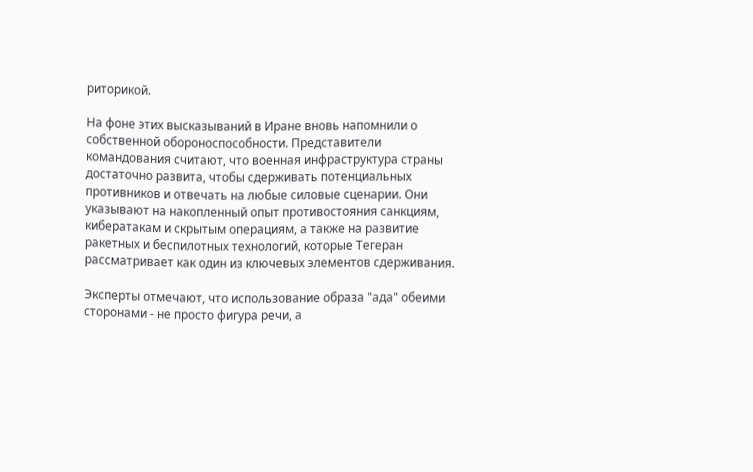риторикой.

На фоне этих высказываний в Иране вновь напомнили о собственной обороноспособности. Представители командования считают, что военная инфраструктура страны достаточно развита, чтобы сдерживать потенциальных противников и отвечать на любые силовые сценарии. Они указывают на накопленный опыт противостояния санкциям, кибератакам и скрытым операциям, а также на развитие ракетных и беспилотных технологий, которые Тегеран рассматривает как один из ключевых элементов сдерживания.

Эксперты отмечают, что использование образа "ада" обеими сторонами - не просто фигура речи, а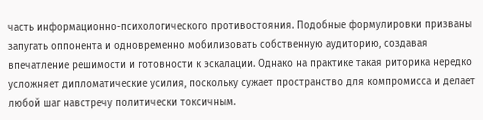часть информационно-психологического противостояния. Подобные формулировки призваны запугать оппонента и одновременно мобилизовать собственную аудиторию, создавая впечатление решимости и готовности к эскалации. Однако на практике такая риторика нередко усложняет дипломатические усилия, поскольку сужает пространство для компромисса и делает любой шаг навстречу политически токсичным.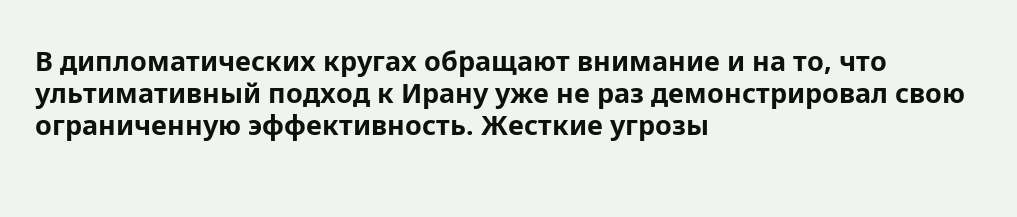В дипломатических кругах обращают внимание и на то, что ультимативный подход к Ирану уже не раз демонстрировал свою ограниченную эффективность. Жесткие угрозы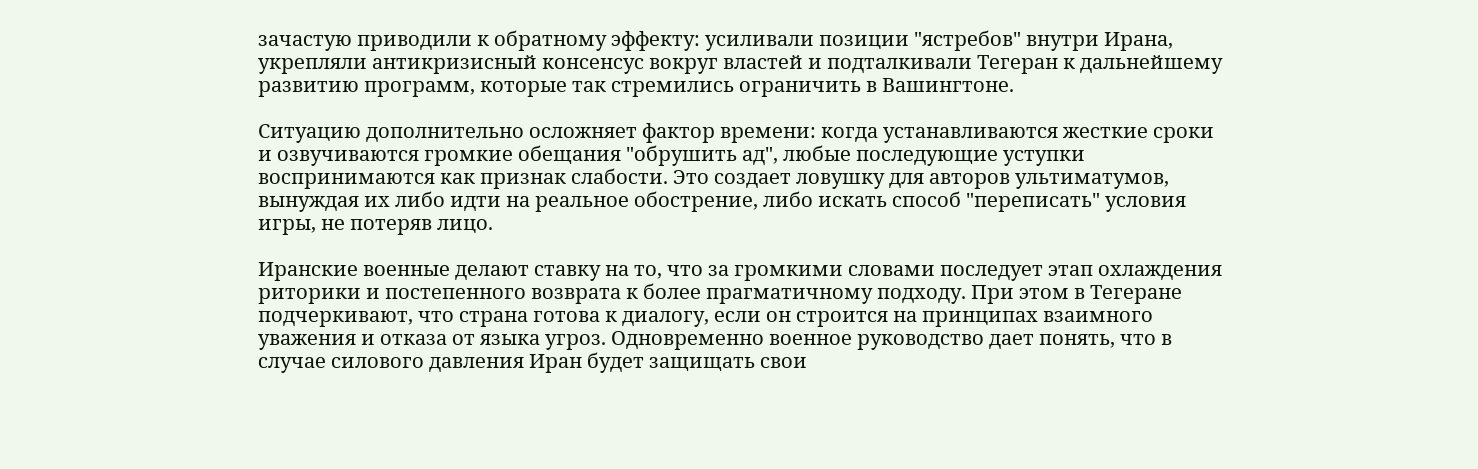зачастую приводили к обратному эффекту: усиливали позиции "ястребов" внутри Ирана, укрепляли антикризисный консенсус вокруг властей и подталкивали Тегеран к дальнейшему развитию программ, которые так стремились ограничить в Вашингтоне.

Ситуацию дополнительно осложняет фактор времени: когда устанавливаются жесткие сроки и озвучиваются громкие обещания "обрушить ад", любые последующие уступки воспринимаются как признак слабости. Это создает ловушку для авторов ультиматумов, вынуждая их либо идти на реальное обострение, либо искать способ "переписать" условия игры, не потеряв лицо.

Иранские военные делают ставку на то, что за громкими словами последует этап охлаждения риторики и постепенного возврата к более прагматичному подходу. При этом в Тегеране подчеркивают, что страна готова к диалогу, если он строится на принципах взаимного уважения и отказа от языка угроз. Одновременно военное руководство дает понять, что в случае силового давления Иран будет защищать свои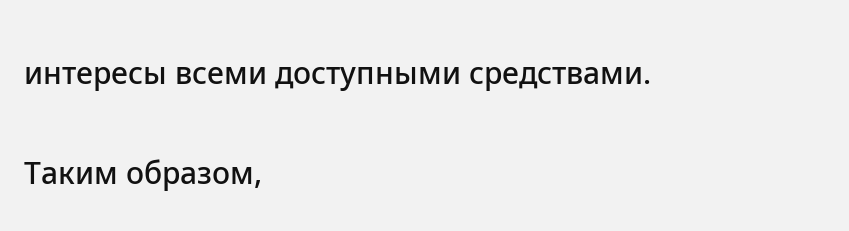интересы всеми доступными средствами.

Таким образом,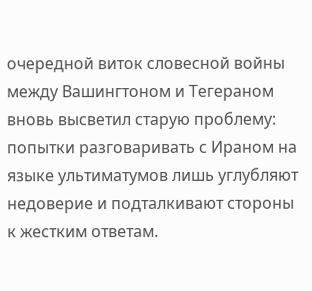очередной виток словесной войны между Вашингтоном и Тегераном вновь высветил старую проблему: попытки разговаривать с Ираном на языке ультиматумов лишь углубляют недоверие и подталкивают стороны к жестким ответам.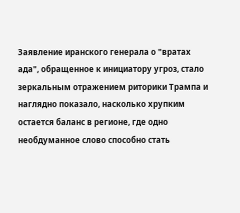Заявление иранского генерала о "вратах ада", обращенное к инициатору угроз, стало зеркальным отражением риторики Трампа и наглядно показало, насколько хрупким остается баланс в регионе, где одно необдуманное слово способно стать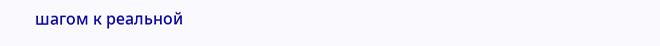шагом к реальной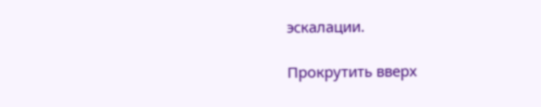эскалации.

Прокрутить вверх